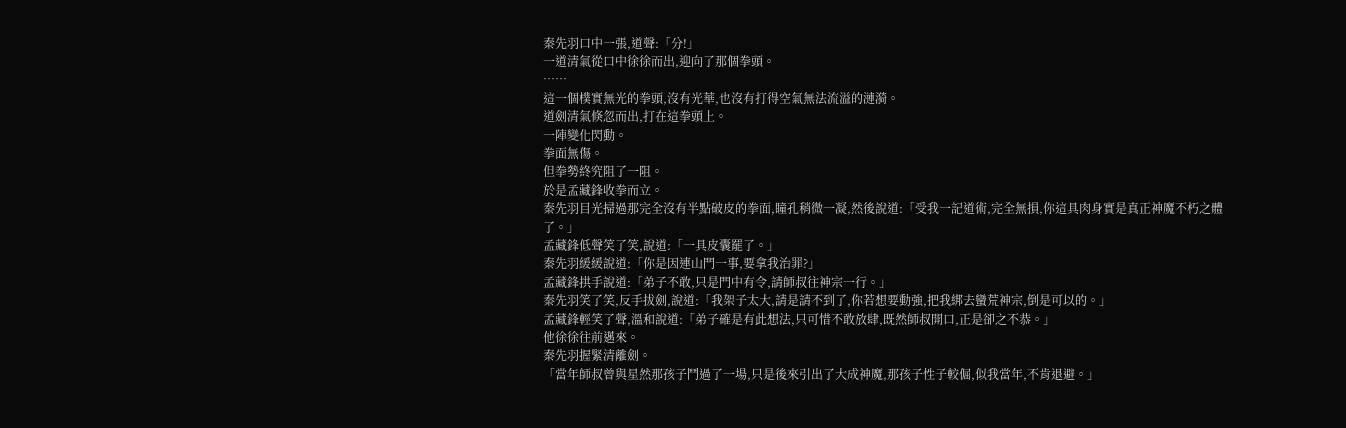秦先羽口中一張,道聲:「分!」
一道清氣從口中徐徐而出,迎向了那個拳頭。
……
這一個樸實無光的拳頭,沒有光華,也沒有打得空氣無法流溢的漣漪。
道劍清氣倏忽而出,打在這拳頭上。
一陣變化閃動。
拳面無傷。
但拳勢終究阻了一阻。
於是孟藏鋒收拳而立。
秦先羽目光掃過那完全沒有半點破皮的拳面,瞳孔稍微一凝,然後說道:「受我一記道術,完全無損,你這具肉身實是真正神魔不朽之體了。」
孟藏鋒低聲笑了笑,說道:「一具皮囊罷了。」
秦先羽緩緩說道:「你是因連山門一事,要拿我治罪?」
孟藏鋒拱手說道:「弟子不敢,只是門中有令,請師叔往神宗一行。」
秦先羽笑了笑,反手拔劍,說道:「我架子太大,請是請不到了,你若想要動強,把我綁去蠻荒神宗,倒是可以的。」
孟藏鋒輕笑了聲,溫和說道:「弟子確是有此想法,只可惜不敢放肆,既然師叔開口,正是卻之不恭。」
他徐徐往前邁來。
秦先羽握緊清離劍。
「當年師叔曾與星然那孩子鬥過了一場,只是後來引出了大成神魔,那孩子性子較倔,似我當年,不肯退避。」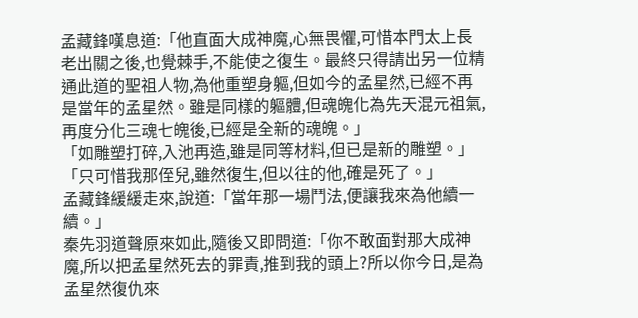孟藏鋒嘆息道:「他直面大成神魔,心無畏懼,可惜本門太上長老出關之後,也覺棘手,不能使之復生。最終只得請出另一位精通此道的聖祖人物,為他重塑身軀,但如今的孟星然,已經不再是當年的孟星然。雖是同樣的軀體,但魂魄化為先天混元祖氣,再度分化三魂七魄後,已經是全新的魂魄。」
「如雕塑打碎,入池再造,雖是同等材料,但已是新的雕塑。」
「只可惜我那侄兒,雖然復生,但以往的他,確是死了。」
孟藏鋒緩緩走來,說道:「當年那一場鬥法,便讓我來為他續一續。」
秦先羽道聲原來如此,隨後又即問道:「你不敢面對那大成神魔,所以把孟星然死去的罪責,推到我的頭上?所以你今日,是為孟星然復仇來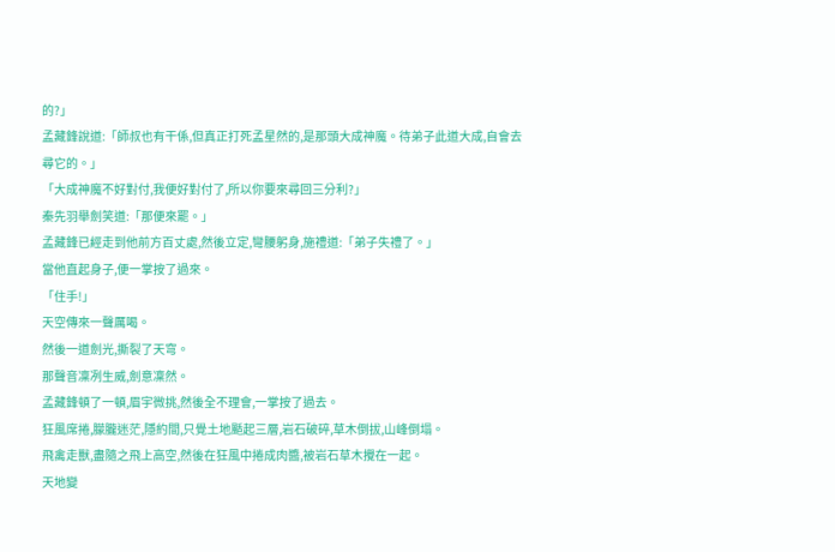的?」
孟藏鋒說道:「師叔也有干係,但真正打死孟星然的,是那頭大成神魔。待弟子此道大成,自會去尋它的。」
「大成神魔不好對付,我便好對付了,所以你要來尋回三分利?」
秦先羽舉劍笑道:「那便來罷。」
孟藏鋒已經走到他前方百丈處,然後立定,彎腰躬身,施禮道:「弟子失禮了。」
當他直起身子,便一掌按了過來。
「住手!」
天空傳來一聲厲喝。
然後一道劍光,撕裂了天穹。
那聲音凜冽生威,劍意凜然。
孟藏鋒頓了一頓,眉宇微挑,然後全不理會,一掌按了過去。
狂風席捲,朦朧迷茫,隱約間,只覺土地颳起三層,岩石破碎,草木倒拔,山峰倒塌。
飛禽走獸,盡隨之飛上高空,然後在狂風中捲成肉醬,被岩石草木攪在一起。
天地變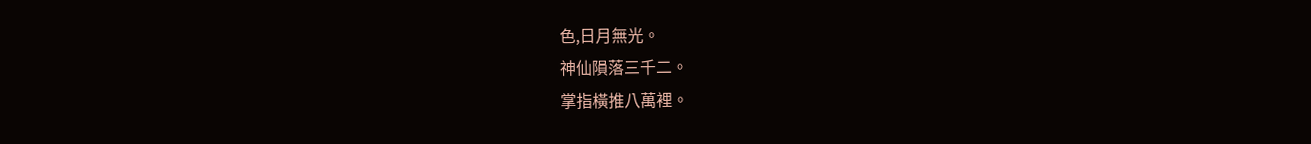色,日月無光。
神仙隕落三千二。
掌指橫推八萬裡。